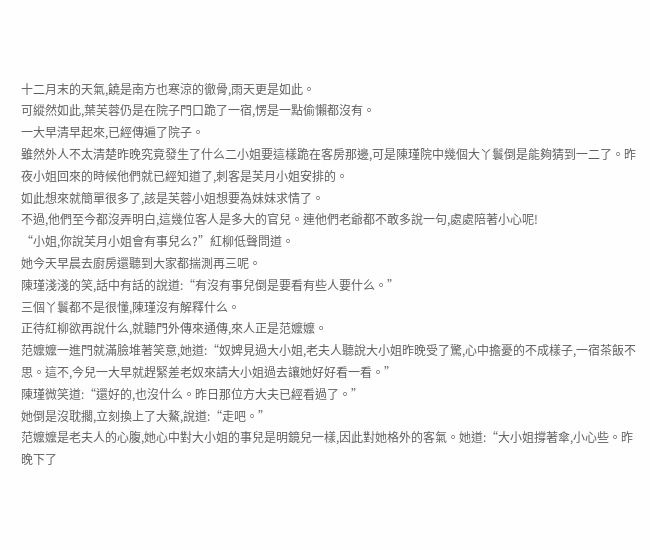十二月末的天氣,饒是南方也寒涼的徹骨,雨天更是如此。
可縱然如此,葉芙蓉仍是在院子門口跪了一宿,愣是一點偷懶都沒有。
一大早清早起來,已經傳遍了院子。
雖然外人不太清楚昨晚究竟發生了什么二小姐要這樣跪在客房那邊,可是陳瑾院中幾個大丫鬟倒是能夠猜到一二了。昨夜小姐回來的時候他們就已經知道了,刺客是芙月小姐安排的。
如此想來就簡單很多了,該是芙蓉小姐想要為妹妹求情了。
不過,他們至今都沒弄明白,這幾位客人是多大的官兒。連他們老爺都不敢多說一句,處處陪著小心呢!
“小姐,你說芙月小姐會有事兒么?”紅柳低聲問道。
她今天早晨去廚房還聽到大家都揣測再三呢。
陳瑾淺淺的笑,話中有話的說道:“有沒有事兒倒是要看有些人要什么。”
三個丫鬟都不是很懂,陳瑾沒有解釋什么。
正待紅柳欲再說什么,就聽門外傳來通傳,來人正是范嬤嬤。
范嬤嬤一進門就滿臉堆著笑意,她道:“奴婢見過大小姐,老夫人聽說大小姐昨晚受了驚,心中擔憂的不成樣子,一宿茶飯不思。這不,今兒一大早就趕緊差老奴來請大小姐過去讓她好好看一看。”
陳瑾微笑道:“還好的,也沒什么。昨日那位方大夫已經看過了。”
她倒是沒耽擱,立刻換上了大鰲,說道:“走吧。”
范嬤嬤是老夫人的心腹,她心中對大小姐的事兒是明鏡兒一樣,因此對她格外的客氣。她道:“大小姐撐著傘,小心些。昨晚下了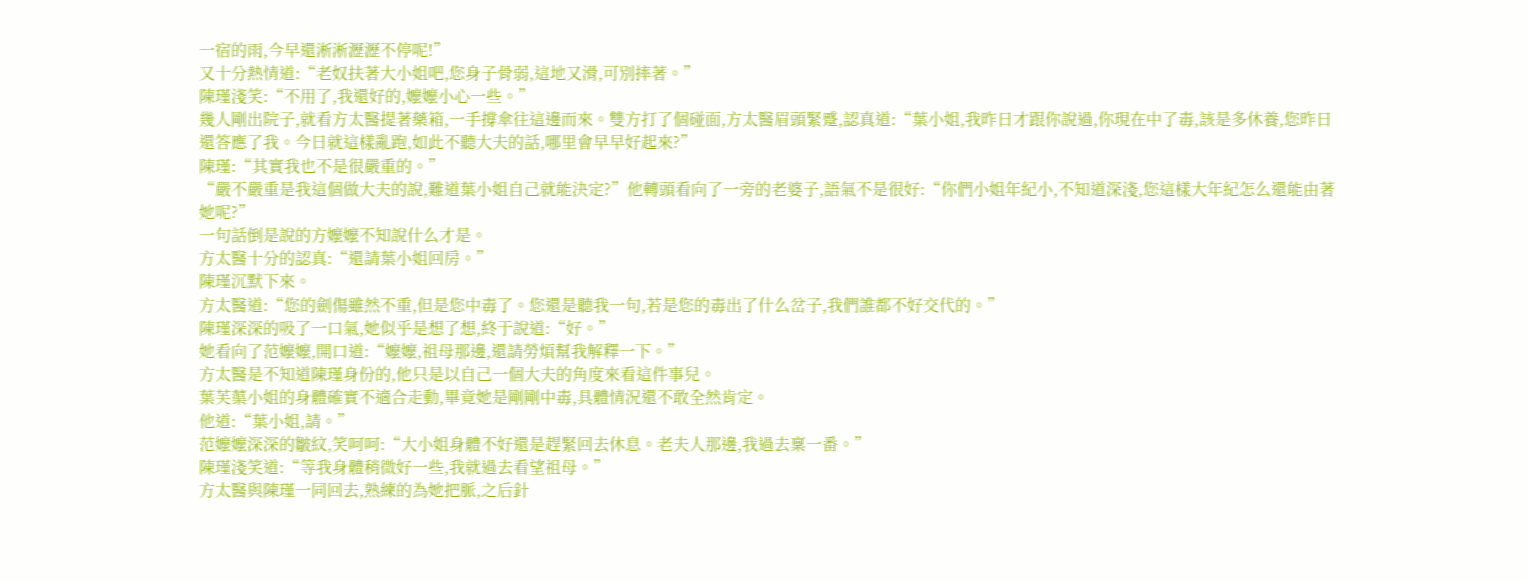一宿的雨,今早還淅淅瀝瀝不停呢!”
又十分熱情道:“老奴扶著大小姐吧,您身子骨弱,這地又滑,可別摔著。”
陳瑾淺笑:“不用了,我還好的,嬤嬤小心一些。”
幾人剛出院子,就看方太醫提著藥箱,一手撐傘往這邊而來。雙方打了個碰面,方太醫眉頭緊蹙,認真道:“葉小姐,我昨日才跟你說過,你現在中了毒,該是多休養,您昨日還答應了我。今日就這樣亂跑,如此不聽大夫的話,哪里會早早好起來?”
陳瑾:“其實我也不是很嚴重的。”
“嚴不嚴重是我這個做大夫的說,難道葉小姐自己就能決定?”他轉頭看向了一旁的老婆子,語氣不是很好:“你們小姐年紀小,不知道深淺,您這樣大年紀怎么還能由著她呢?”
一句話倒是說的方嬤嬤不知說什么才是。
方太醫十分的認真:“還請葉小姐回房。”
陳瑾沉默下來。
方太醫道:“您的劍傷雖然不重,但是您中毒了。您還是聽我一句,若是您的毒出了什么岔子,我們誰都不好交代的。”
陳瑾深深的吸了一口氣,她似乎是想了想,終于說道:“好。”
她看向了范嬤嬤,開口道:“嬤嬤,祖母那邊,還請勞煩幫我解釋一下。”
方太醫是不知道陳瑾身份的,他只是以自己一個大夫的角度來看這件事兒。
葉芙蕖小姐的身體確實不適合走動,畢竟她是剛剛中毒,具體情況還不敢全然肯定。
他道:“葉小姐,請。”
范嬤嬤深深的皺紋,笑呵呵:“大小姐身體不好還是趕緊回去休息。老夫人那邊,我過去稟一番。”
陳瑾淺笑道:“等我身體稍微好一些,我就過去看望祖母。”
方太醫與陳瑾一同回去,熟練的為她把脈,之后針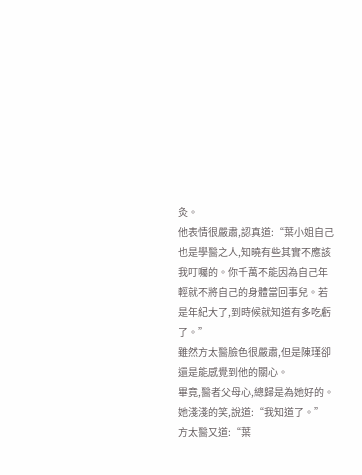灸。
他表情很嚴肅,認真道:“葉小姐自己也是學醫之人,知曉有些其實不應該我叮囑的。你千萬不能因為自己年輕就不將自己的身體當回事兒。若是年紀大了,到時候就知道有多吃虧了。”
雖然方太醫臉色很嚴肅,但是陳瑾卻還是能感覺到他的關心。
畢竟,醫者父母心,總歸是為她好的。
她淺淺的笑,說道:“我知道了。”
方太醫又道:“葉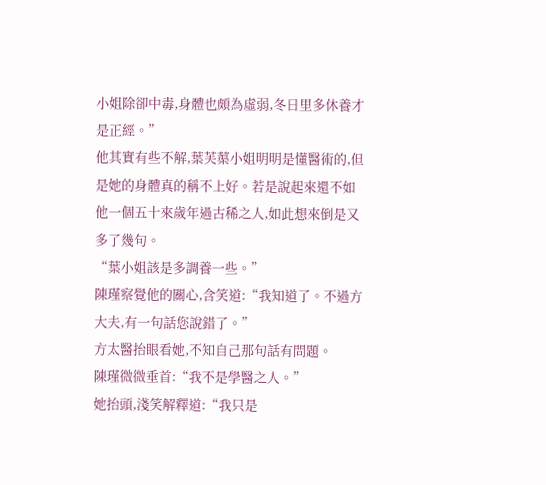小姐除卻中毒,身體也頗為虛弱,冬日里多休養才是正經。”
他其實有些不解,葉芙蕖小姐明明是懂醫術的,但是她的身體真的稱不上好。若是說起來還不如他一個五十來歲年過古稀之人,如此想來倒是又多了幾句。
“葉小姐該是多調養一些。”
陳瑾察覺他的關心,含笑道:“我知道了。不過方大夫,有一句話您說錯了。”
方太醫抬眼看她,不知自己那句話有問題。
陳瑾微微垂首:“我不是學醫之人。”
她抬頭,淺笑解釋道:“我只是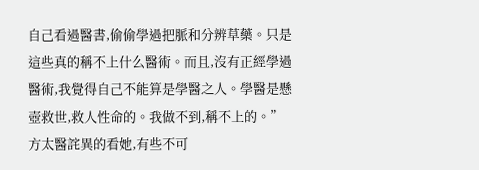自己看過醫書,偷偷學過把脈和分辨草藥。只是這些真的稱不上什么醫術。而且,沒有正經學過醫術,我覺得自己不能算是學醫之人。學醫是懸壺救世,救人性命的。我做不到,稱不上的。”
方太醫詫異的看她,有些不可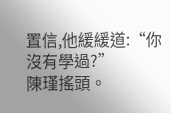置信,他緩緩道:“你沒有學過?”
陳瑾搖頭。